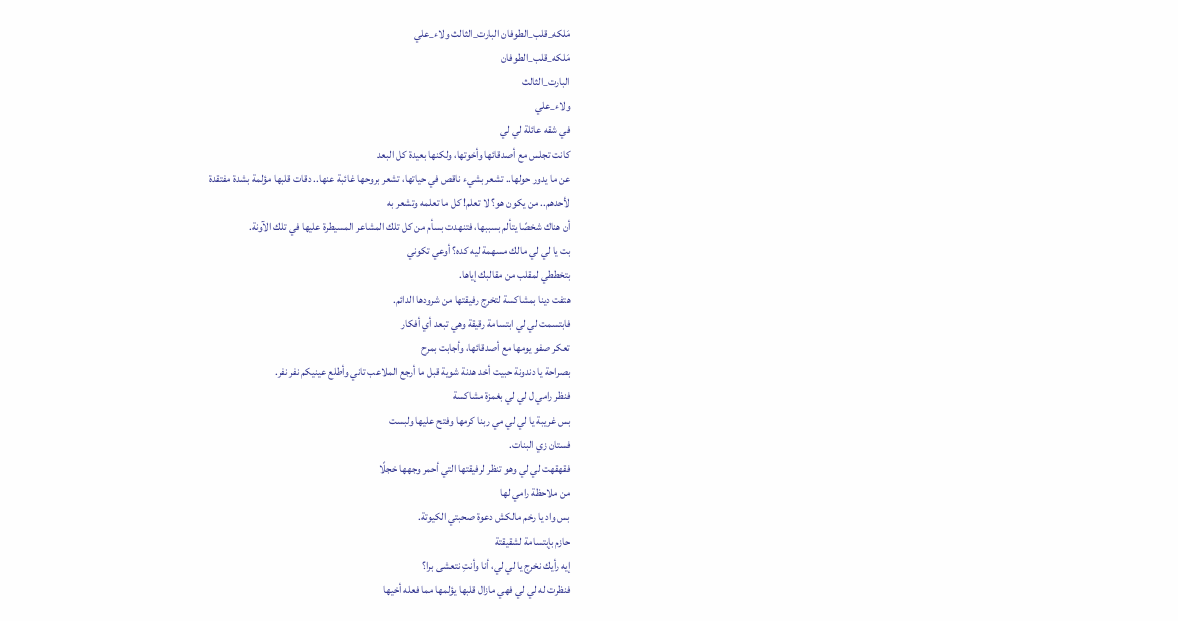مَلكه_قلب_الطوفان البارت_الثالث ولاء_علي
مَلكه_قلب_الطوفان
البارت_الثالث
ولاء_علي
في شقه عائلة لي لي
كانت تجلس مع أصدقائها وأخوتها، ولكنها بعيدة كل البعد
عن ما يدور حولها.. تشعر بشيء ناقص في حياتها، تشعر بروحها غائبة عنها.. دقات قلبها مؤلمة بشدة مفتقدة
لأحدهم.. من يكون هو؟ لا تعلم! كل ما تعلمه وتشعر به
أن هناك شخصًا يتألم بسببها، فتنهدت بسأم من كل تلك المشاعر المسيطرة عليها في تلك الآونة.
بت يا لي لي مالك مسهمة ليه كده؟ أوعي تكوني
بتخططي لمقلب من مقالبك إياها.
هتفت دينا بمشاكسة لتخرج رفيقتها من شرودها الدائم.
فابتسمت لي لي ابتسامة رقيقة وهي تبعد أي أفكار
تعكر صفو يومها مع أصدقائها، وأجابت بمرح
بصراحة يا دندونة حبيت أخد هدنة شوية قبل ما أرجع الملاعب تاني وأطلع عينيكم نفر نفر.
فنظر رامي ل لي لي بغمزة مشاكسة
بس غريبة يا لي لي مي ربنا كرمها وفتح عليها ولبست
فستان زي البنات.
فقهقهت لي لي وهو تنظر لرفيقتها التي أحمر وجهها خجلًا
من ملاحظة رامي لها
بس واد يا رخم مالكش دعوة صحبتي الكيوتة.
حازم بإبتسامة لشقيقتة
إيه رأيك نخرج يا لي لي، أنا وأنتِ نتعشى برا؟
فنظرت له لي لي فهي مازال قلبها يؤلمها مما فعله أخيها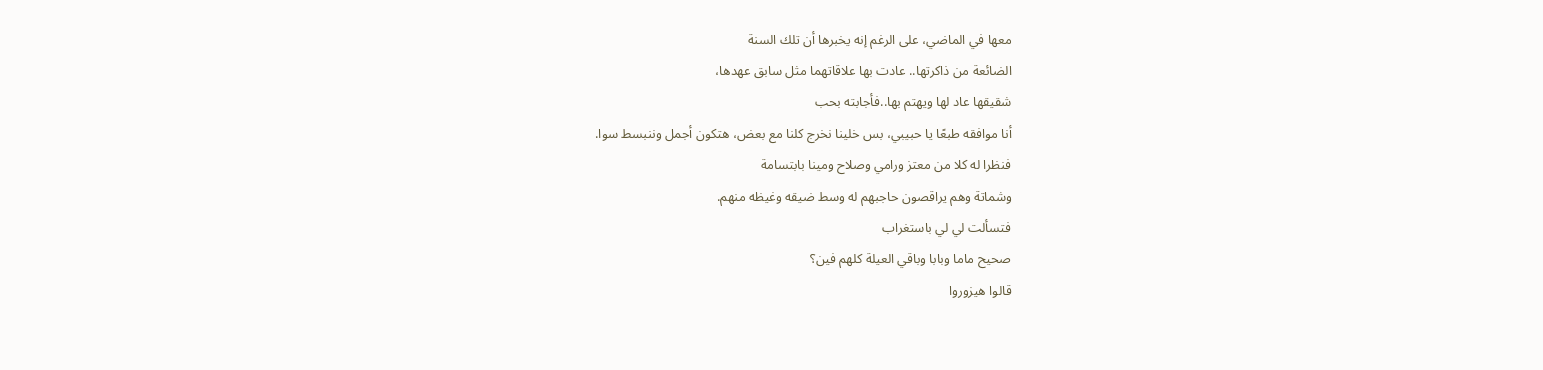معها في الماضي، على الرغم إنه يخبرها أن تلك السنة
الضائعة من ذاكرتها.. عادت بها علاقاتهما مثل سابق عهدها،
شقيقها عاد لها ويهتم بها..فأجابته بحب
أنا موافقه طبعًا يا حبيبي، بس خلينا نخرج كلنا مع بعض، هتكون أجمل وننبسط سوا.
فنظرا له كلا من معتز ورامي وصلاح ومينا بابتسامة
وشماتة وهم يراقصون حاجبهم له وسط ضيقه وغيظه منهم.
فتسألت لي لي باستغراب
صحيح ماما وبابا وباقي العيلة كلهم فين؟
قالوا هيزوروا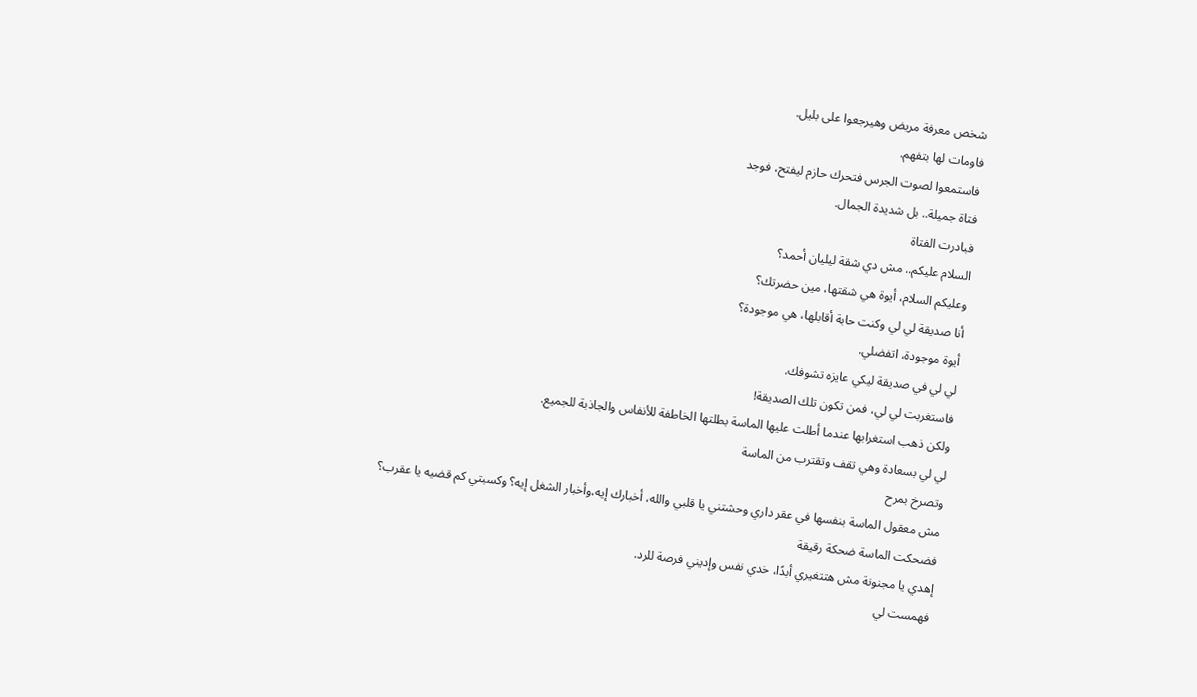شخص معرفة مريض وهيرجعوا على بليل.
فاومات لها بتفهم.
فاستمعوا لصوت الجرس فتحرك حازم ليفتح، فوجد
فتاة جميلة.. بل شديدة الجمال.
فبادرت الفتاة
السلام عليكم.. مش دي شقة ليليان أحمد؟
وعليكم السلام، أيوة هي شقتها، مين حضرتك؟
أنا صديقة لي لي وكنت حابة أقابلها، هي موجودة؟
أيوة موجودة، اتفضلي.
لي لي في صديقة ليكي عايزه تشوفك.
فاستغربت لي لي، فمن تكون تلك الصديقة!
ولكن ذهب استغرابها عندما أطلت عليها الماسة بطلتها الخاطفة للأنفاس والجاذبة للجميع.
لي لي بسعادة وهي تقف وتقترب من الماسة
وتصرخ بمرح
مش معقول الماسة بنفسها في عقر داري وحشتني يا قلبي والله، أخبارك إيه،وأخبار الشغل إيه؟ وكسبتي كم قضيه يا عقرب؟
فضحكت الماسة ضحكة رقيقة
إهدي يا مجنونة مش هتتغيري أبدًا، خدي نفس وإديني فرصة للرد.
فهمست لي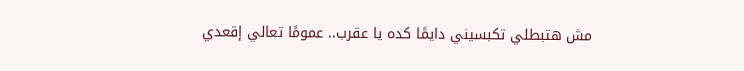مش هتبطلي تكبسيني دايمًا كده يا عقرب.. عمومًا تعالي إقعدي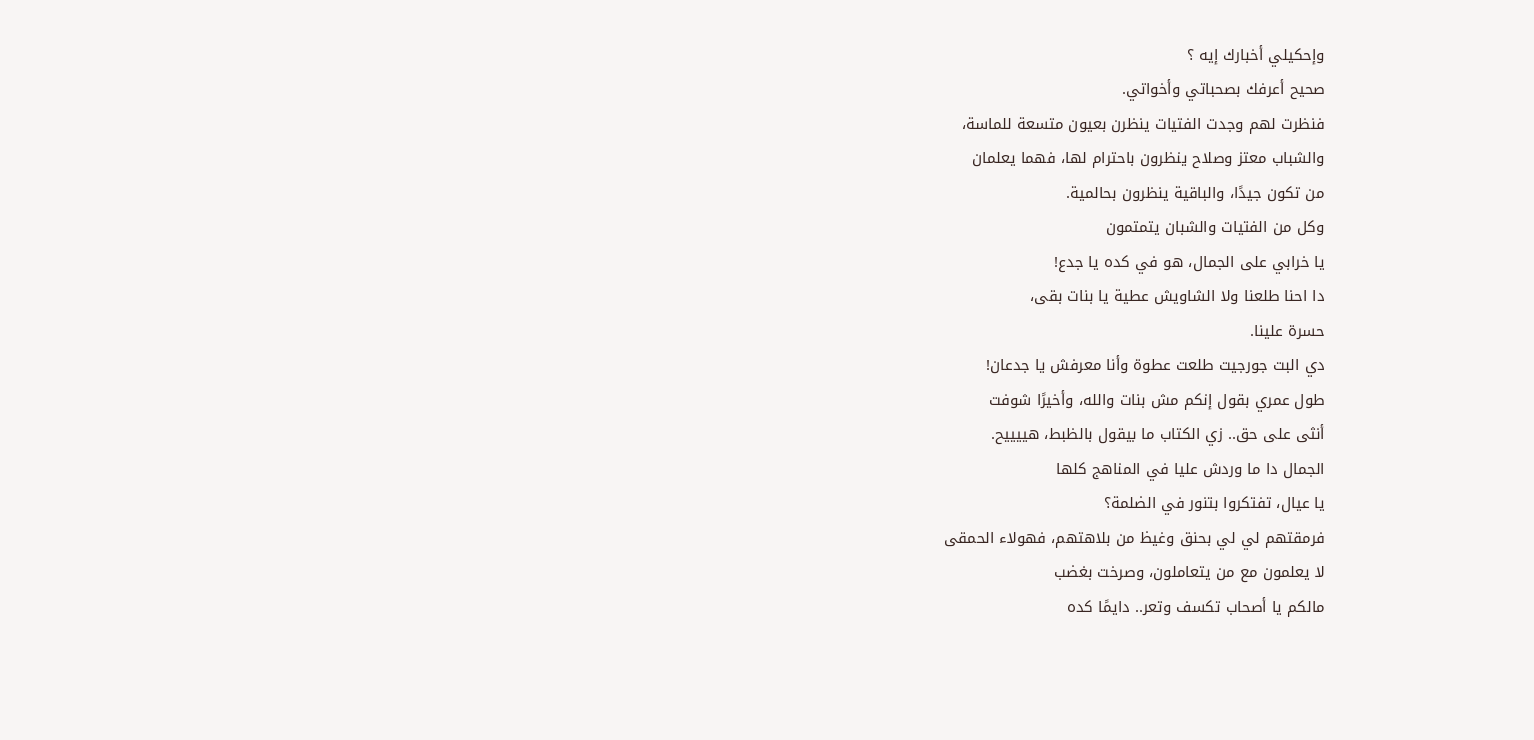وإحكيلي أخبارك إيه ؟
صحيح أعرفك بصحباتي وأخواتي.
فنظرت لهم وجدت الفتيات ينظرن بعيون متسعة للماسة،
والشباب معتز وصلاح ينظرون باحترام لها، فهما يعلمان
من تكون جيدًا، والباقية ينظرون بحالمية.
وكل من الفتيات والشبان يتمتمون
يا خرابي على الجمال، هو في كده يا جدع!
دا احنا طلعنا ولا الشاويش عطية يا بنات بقى،
حسرة علينا.
دي البت جورجيت طلعت عطوة وأنا معرفش يا جدعان!
طول عمري بقول إنكم مش بنات والله، وأخيرًا شوفت
أنثى على حق.. زي الكتاب ما بيقول بالظبط، هييييح.
الجمال دا ما وردش عليا في المناهج كلها
يا عيال، تفتكروا بتنور في الضلمة؟
فرمقتهم لي لي بحنق وغيظ من بلاهتهم، فهولاء الحمقى
لا يعلمون مع من يتعاملون، وصرخت بغضب
مالكم يا أصحاب تكسف وتعر.. دايمًا كده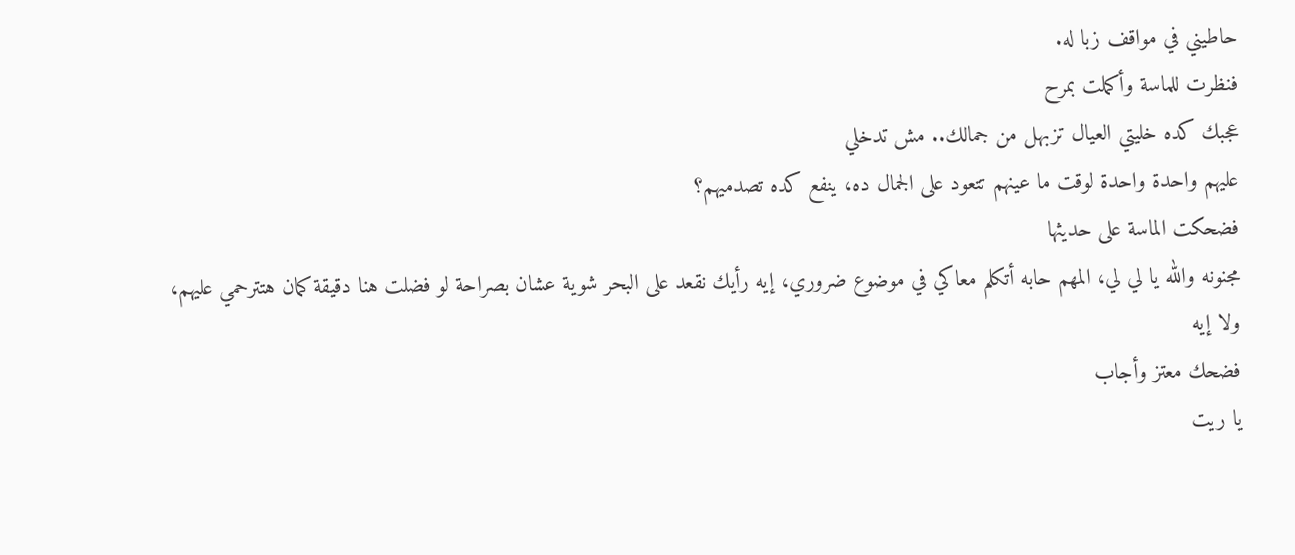حاطيني في مواقف زبا له.
فنظرت للماسة وأكملت بمرح
عجبك كده خليتي العيال تزبهل من جمالك.. مش تدخلي
عليهم واحدة واحدة لوقت ما عينهم تتعود على الجمال ده، ينفع كده تصدميهم؟
فضحكت الماسة على حديثها
مجنونه والله يا لي لي، المهم حابه أتكلم معاكي في موضوع ضروري، إيه رأيك نقعد على البحر شوية عشان بصراحة لو فضلت هنا دقيقة كمان هتترحمي عليهم،
ولا إيه
فضحك معتز وأجاب
يا ريت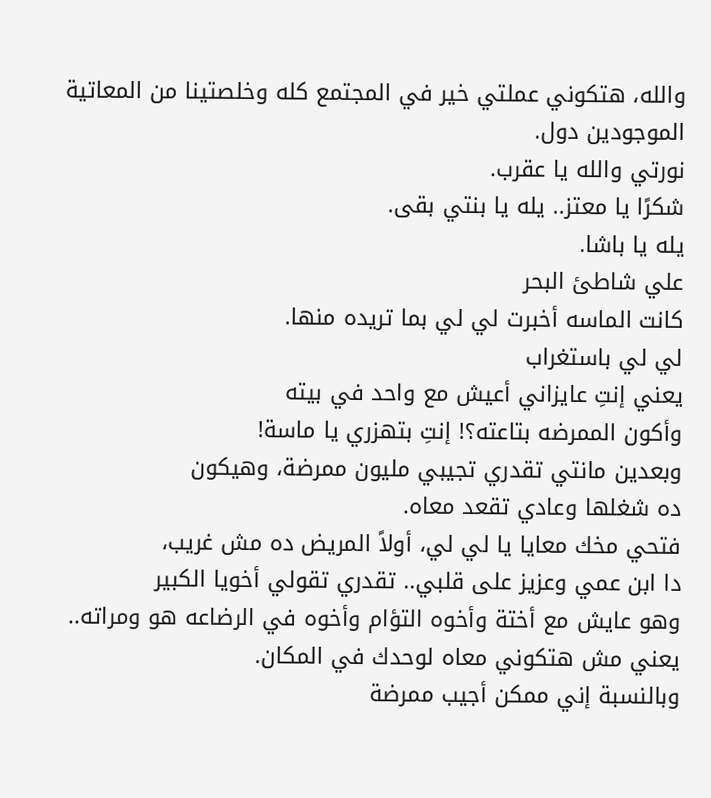والله، هتكوني عملتي خير في المجتمع كله وخلصتينا من المعاتية الموجودين دول.
نورتي والله يا عقرب.
شكرًا يا معتز.. يله يا بنتي بقى.
يله يا باشا.
علي شاطئ البحر
كانت الماسه أخبرت لي لي بما تريده منها.
لي لي باستغراب
يعني إنتِ عايزاني أعيش مع واحد في بيته
وأكون الممرضه بتاعته؟! إنتِ بتهزري يا ماسة!
وبعدين مانتي تقدري تجيبي مليون ممرضة، وهيكون
ده شغلها وعادي تقعد معاه.
فتحي مخك معايا يا لي لي، أولاً المريض ده مش غريب،
دا ابن عمي وعزيز على قلبي.. تقدري تقولي أخويا الكبير
وهو عايش مع أختة وأخوه التؤام وأخوه في الرضاعه هو ومراته.. يعني مش هتكوني معاه لوحدك في المكان.
وبالنسبة إني ممكن أجيب ممرضة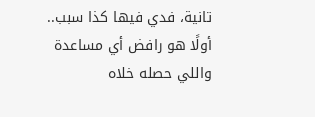تانية، فدي فيها كذا سبب.. أولًا هو رافض أي مساعدة واللي حصله خلاه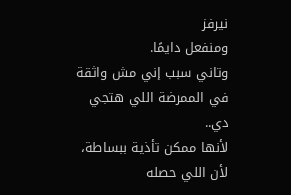نيرفز
ومنفعل دايمًا.
وتاني سبب إني مش واثقة في الممرضة اللي هتجي دي..
لأنها ممكن تأذية ببساطة، لأن اللي حصله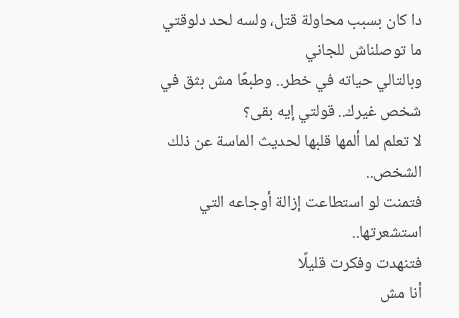دا كان بسبب محاولة قتل، ولسه لحد دلوقتي ما توصلناش للجاني
وبالتالي حياته في خطر.. وطبعًا مش بثق في شخص غيرك.. قولتي إيه بقى؟
لا تعلم لما ألمها قلبها لحديث الماسة عن ذلك الشخص..
فتمنت لو استطاعت إزالة أوجاعه التي استشعرتها..
فتنهدت وفكرت قليلًا
أنا مش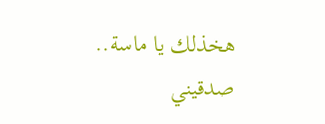هخذلك يا ماسة.. صدقيني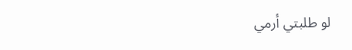لو طلبتي أرمي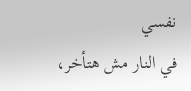نفسي
في النار مش هتأخر،